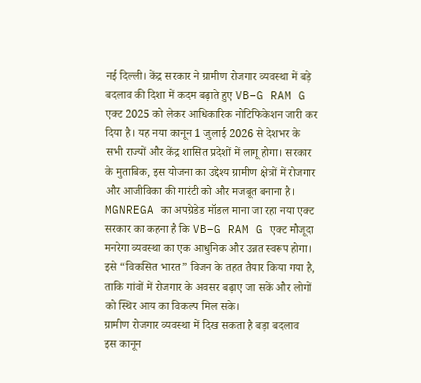नई दिल्ली। केंद्र सरकार ने ग्रामीण रोजगार व्यवस्था में बड़े बदलाव की दिशा में कदम बढ़ाते हुए VB–G RAM G एक्ट 2025 को लेकर आधिकारिक नोटिफिकेशन जारी कर दिया है। यह नया कानून 1 जुलाई 2026 से देशभर के सभी राज्यों और केंद्र शासित प्रदेशों में लागू होगा। सरकार के मुताबिक, इस योजना का उद्देश्य ग्रामीण क्षेत्रों में रोजगार और आजीविका की गारंटी को और मजबूत बनाना है।
MGNREGA का अपग्रेडेड मॉडल माना जा रहा नया एक्ट
सरकार का कहना है कि VB–G RAM G एक्ट मौजूदा मनरेगा व्यवस्था का एक आधुनिक और उन्नत स्वरूप होगा। इसे “विकसित भारत” विजन के तहत तैयार किया गया है, ताकि गांवों में रोजगार के अवसर बढ़ाए जा सकें और लोगों को स्थिर आय का विकल्प मिल सके।
ग्रामीण रोजगार व्यवस्था में दिख सकता है बड़ा बदलाव
इस कानून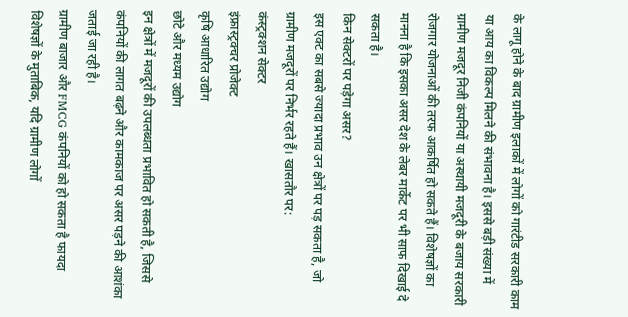के लागू होने के बाद ग्रामीण इलाकों में लोगों को गारंटीड सरकारी काम या आय का विकल्प मिलने की संभावना है। इससे बड़ी संख्या में ग्रामीण मजदूर निजी कंपनियों या अस्थायी मजदूरी के बजाय सरकारी रोजगार योजनाओं की तरफ आकर्षित हो सकते हैं। विशेषज्ञों का मानना है कि इसका असर देश के लेबर मार्केट पर भी साफ दिखाई दे सकता है।
किन सेक्टरों पर पड़ेगा असर?
इस एक्ट का सबसे ज्यादा प्रभाव उन क्षेत्रों पर पड़ सकता है, जो ग्रामीण मजदूरों पर निर्भर रहते हैं। खासतौर पर:
कंस्ट्रक्शन सेक्टर
इंफ्रास्ट्रक्चर प्रोजेक्ट
कृषि आधारित उद्योग
छोटे और मध्यम उद्योग
इन क्षेत्रों में मजदूरों की उपलब्धता प्रभावित हो सकती है, जिससे कंपनियों की लागत बढ़ने और कामकाज पर असर पड़ने की आशंका जताई जा रही है।
ग्रामीण बाजार और FMCG कंपनियों को हो सकता है फायदा
विशेषज्ञों के मुताबिक, यदि ग्रामीण लोगों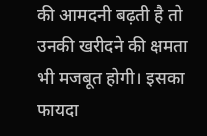की आमदनी बढ़ती है तो उनकी खरीदने की क्षमता भी मजबूत होगी। इसका फायदा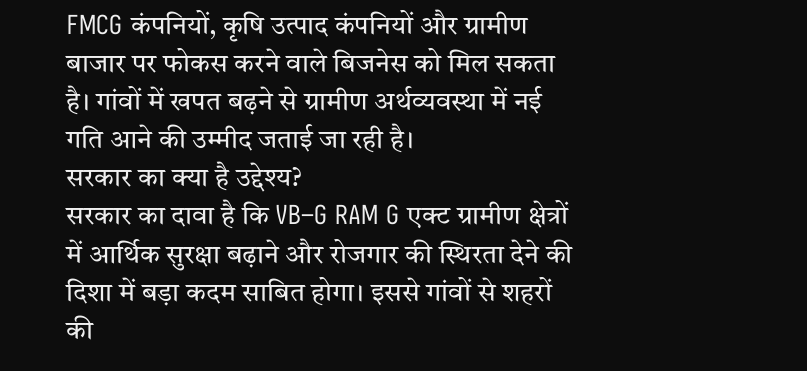FMCG कंपनियों, कृषि उत्पाद कंपनियों और ग्रामीण बाजार पर फोकस करने वाले बिजनेस को मिल सकता है। गांवों में खपत बढ़ने से ग्रामीण अर्थव्यवस्था में नई गति आने की उम्मीद जताई जा रही है।
सरकार का क्या है उद्देश्य?
सरकार का दावा है कि VB–G RAM G एक्ट ग्रामीण क्षेत्रों में आर्थिक सुरक्षा बढ़ाने और रोजगार की स्थिरता देने की दिशा में बड़ा कदम साबित होगा। इससे गांवों से शहरों की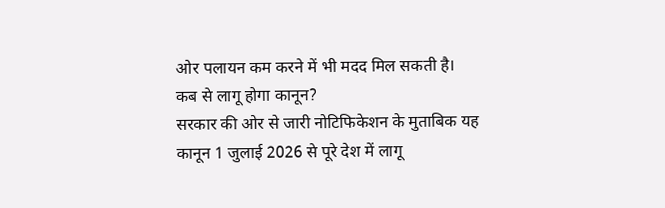ओर पलायन कम करने में भी मदद मिल सकती है।
कब से लागू होगा कानून?
सरकार की ओर से जारी नोटिफिकेशन के मुताबिक यह कानून 1 जुलाई 2026 से पूरे देश में लागू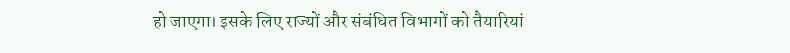हो जाएगा। इसके लिए राज्यों और संबंधित विभागों को तैयारियां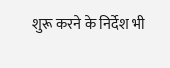शुरू करने के निर्देश भी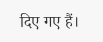दिए गए हैं।